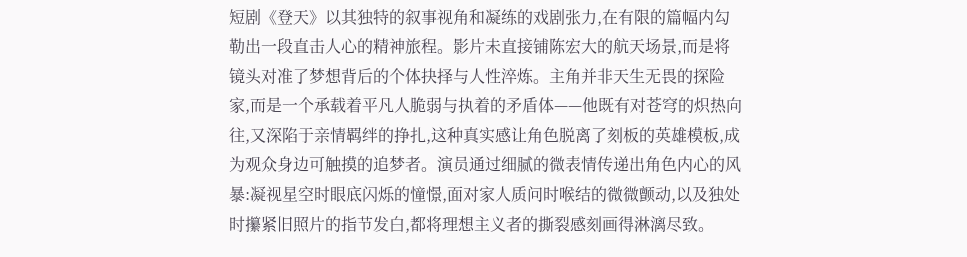短剧《登天》以其独特的叙事视角和凝练的戏剧张力,在有限的篇幅内勾勒出一段直击人心的精神旅程。影片未直接铺陈宏大的航天场景,而是将镜头对准了梦想背后的个体抉择与人性淬炼。主角并非天生无畏的探险家,而是一个承载着平凡人脆弱与执着的矛盾体——他既有对苍穹的炽热向往,又深陷于亲情羁绊的挣扎,这种真实感让角色脱离了刻板的英雄模板,成为观众身边可触摸的追梦者。演员通过细腻的微表情传递出角色内心的风暴:凝视星空时眼底闪烁的憧憬,面对家人质问时喉结的微微颤动,以及独处时攥紧旧照片的指节发白,都将理想主义者的撕裂感刻画得淋漓尽致。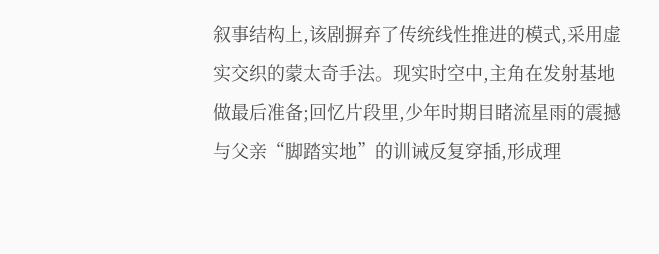叙事结构上,该剧摒弃了传统线性推进的模式,采用虚实交织的蒙太奇手法。现实时空中,主角在发射基地做最后准备;回忆片段里,少年时期目睹流星雨的震撼与父亲“脚踏实地”的训诫反复穿插,形成理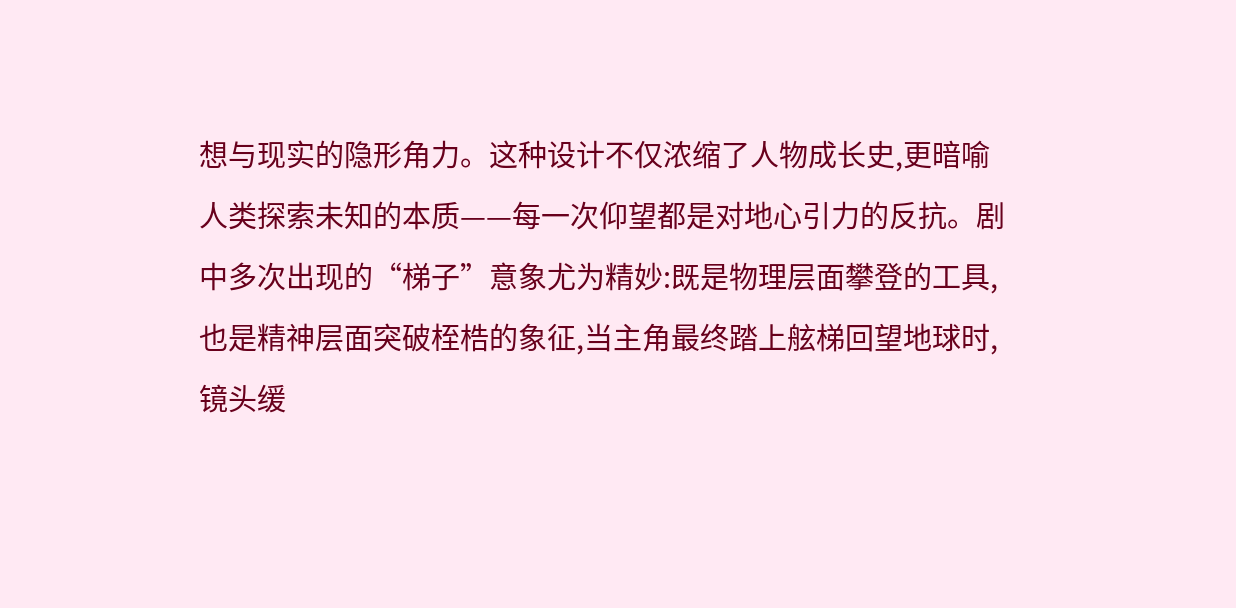想与现实的隐形角力。这种设计不仅浓缩了人物成长史,更暗喻人类探索未知的本质——每一次仰望都是对地心引力的反抗。剧中多次出现的“梯子”意象尤为精妙:既是物理层面攀登的工具,也是精神层面突破桎梏的象征,当主角最终踏上舷梯回望地球时,镜头缓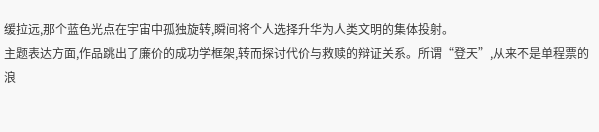缓拉远,那个蓝色光点在宇宙中孤独旋转,瞬间将个人选择升华为人类文明的集体投射。
主题表达方面,作品跳出了廉价的成功学框架,转而探讨代价与救赎的辩证关系。所谓“登天”,从来不是单程票的浪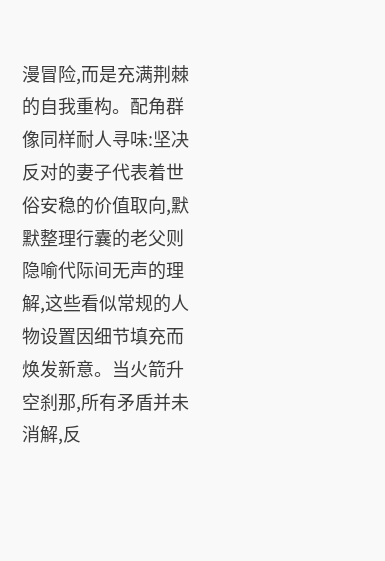漫冒险,而是充满荆棘的自我重构。配角群像同样耐人寻味:坚决反对的妻子代表着世俗安稳的价值取向,默默整理行囊的老父则隐喻代际间无声的理解,这些看似常规的人物设置因细节填充而焕发新意。当火箭升空刹那,所有矛盾并未消解,反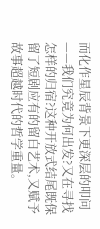而化作星辰背景下更深层的叩问——我们究竟为何出发?又在寻找怎样的归宿?这种开放式结尾既保留了短剧应有的留白艺术,又赋予故事超越时代的哲学重量。